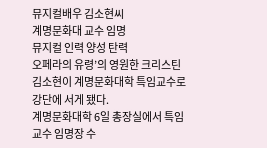뮤지컬배우 김소현씨
계명문화대 교수 임명
뮤지컬 인력 양성 탄력
오페라의 유령’의 영원한 크리스틴 김소현이 계명문화대학 특임교수로 강단에 서게 됐다.
계명문화대학 6일 총장실에서 특임교수 임명장 수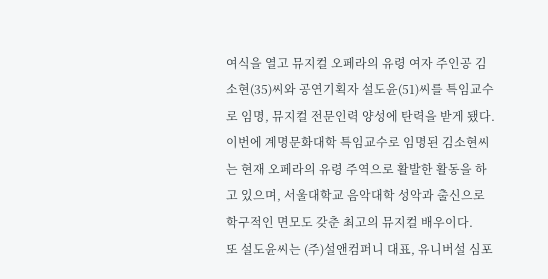여식을 열고 뮤지컬 오페라의 유령 여자 주인공 김소현(35)씨와 공연기획자 설도윤(51)씨를 특임교수로 임명, 뮤지컬 전문인력 양성에 탄력을 받게 됐다.
이번에 계명문화대학 특임교수로 임명된 김소현씨는 현재 오페라의 유령 주역으로 활발한 활동을 하고 있으며, 서울대학교 음악대학 성악과 출신으로 학구적인 면모도 갖춘 최고의 뮤지컬 배우이다.
또 설도윤씨는 (주)설앤컴퍼니 대표, 유니버설 심포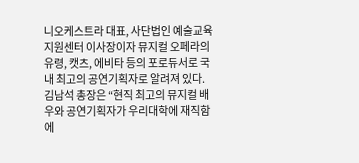니오케스트라 대표, 사단법인 예술교육지원센터 이사장이자 뮤지컬 오페라의 유령, 캣츠, 에비타 등의 포로듀서로 국내 최고의 공연기획자로 알려져 있다.
김남석 총장은 “현직 최고의 뮤지컬 배우와 공연기획자가 우리대학에 재직함에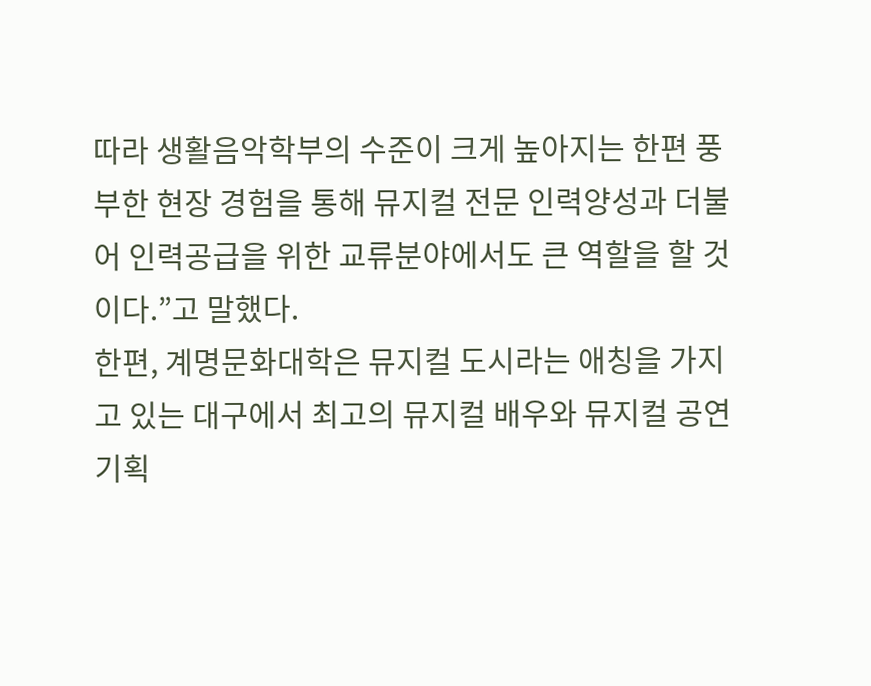따라 생활음악학부의 수준이 크게 높아지는 한편 풍부한 현장 경험을 통해 뮤지컬 전문 인력양성과 더불어 인력공급을 위한 교류분야에서도 큰 역할을 할 것이다.”고 말했다.
한편, 계명문화대학은 뮤지컬 도시라는 애칭을 가지고 있는 대구에서 최고의 뮤지컬 배우와 뮤지컬 공연기획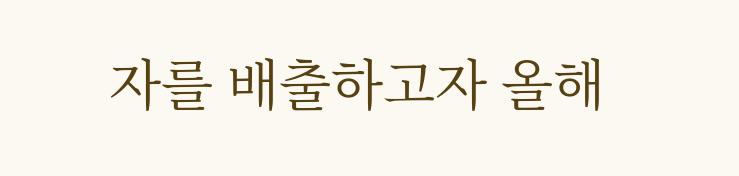자를 배출하고자 올해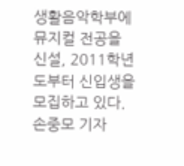생활음악학부에 뮤지컬 전공을 신설, 2011학년도부터 신입생을 모집하고 있다. 손중모 기자